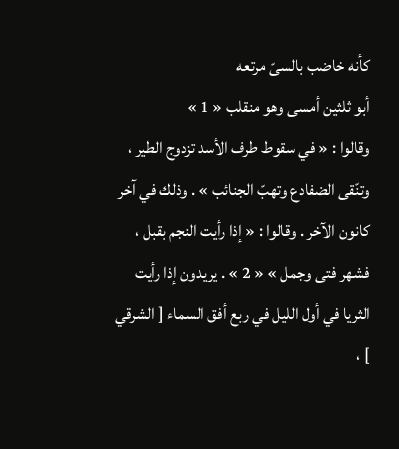كأنه خاضب بالسىّ مرتعه
أبو ثلثين أمسى وهو منقلب « 1 »
وقالوا : « في سقوط طرف الأسد تزدوج الطير ، وتنّقى الضفادع وتهبّ الجنائب » . وذلك في آخر كانون الآخر . وقالوا : « إذا رأيت النجم بقبل ، فشهر فتى وجمل » « 2 » . يريدون إذا رأيت الثريا في أول الليل في ربع أفق السماء [ الشرقي ] ،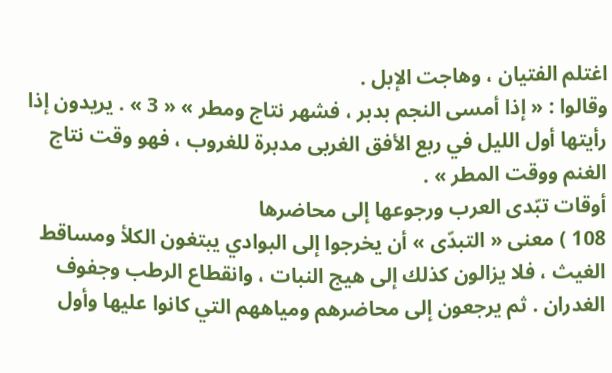اغتلم الفتيان ، وهاجت الإبل .
وقالوا : « إذا أمسى النجم بدبر ، فشهر نتاج ومطر » « 3 » . يريدون إذا رأيتها أول الليل في ربع الأفق الغربى مدبرة للغروب ، فهو وقت نتاج الغنم ووقت المطر » .
أوقات تبّدى العرب ورجوعها إلى محاضرها
108 ) معنى « التبدّى » أن يخرجوا إلى البوادي يبتغون الكلأ ومساقط الغيث ، فلا يزالون كذلك إلى هيج النبات ، وانقطاع الرطب وجفوف الغدران . ثم يرجعون إلى محاضرهم ومياههم التي كانوا عليها وأول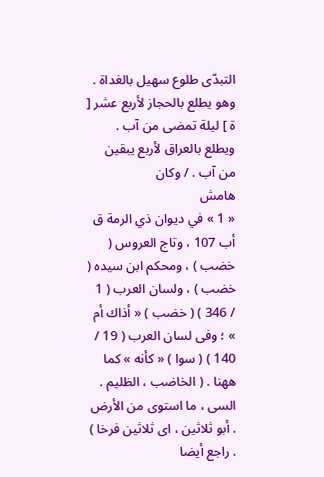التبدّى طلوع سهيل بالغداة . وهو يطلع بالحجاز لأربع عشر [ ة ] ليلة تمضى من آب . ويطلع بالعراق لأربع يبقين من آب . / وكان
هامش
« 1 » في ديوان ذي الرمة ق أب 107 ، وتاج العروس ( خضب ) ، ومحكم ابن سيده ( خضب ) ، ولسان العرب ( 1 / 346 ) ( خضب ) « أذاك أم » ؛ وفى لسان العرب ( 19 / 140 ) ( سوا ) « كأنه » كما ههنا . ( الخاضب ، الظليم . السى ، ما استوى من الأرض . أبو ثلاثين ، اى ثلاثين فرخا ) . راجع أيضا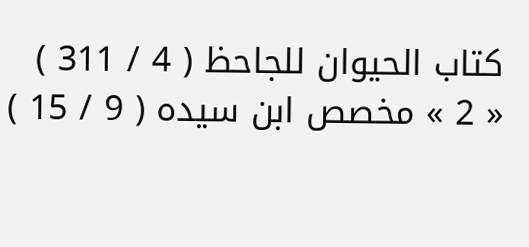كتاب الحيوان للجاحظ ( 4 / 311 )
« 2 » مخصص ابن سيده ( 9 / 15 )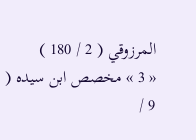المرزوقي ( 2 / 180 )
« 3 » مخصص ابن سيده ( 9 /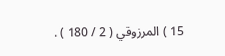15 ) المرزوقي ( 2 / 180 ) .